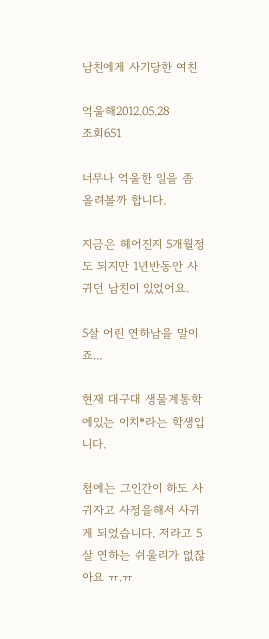남친에게 사기당한 여친

억울해2012.05.28
조회651

너무나 억울한 일을 좀 올려볼까 합니다.

지금은 헤어진지 5개월정도 되지만 1년반동안 사귀던 남친이 있었어요.

5살 어린 연하남을 말이죠...

현재 대구대 생물계통학 에있는 이치*라는 학생입니다.

첨에는 그인간이 하도 사귀자고 사정을해서 사귀게 되었습니다. 저라고 5살 연하는 쉬울리가 없잖아요 ㅠ.ㅠ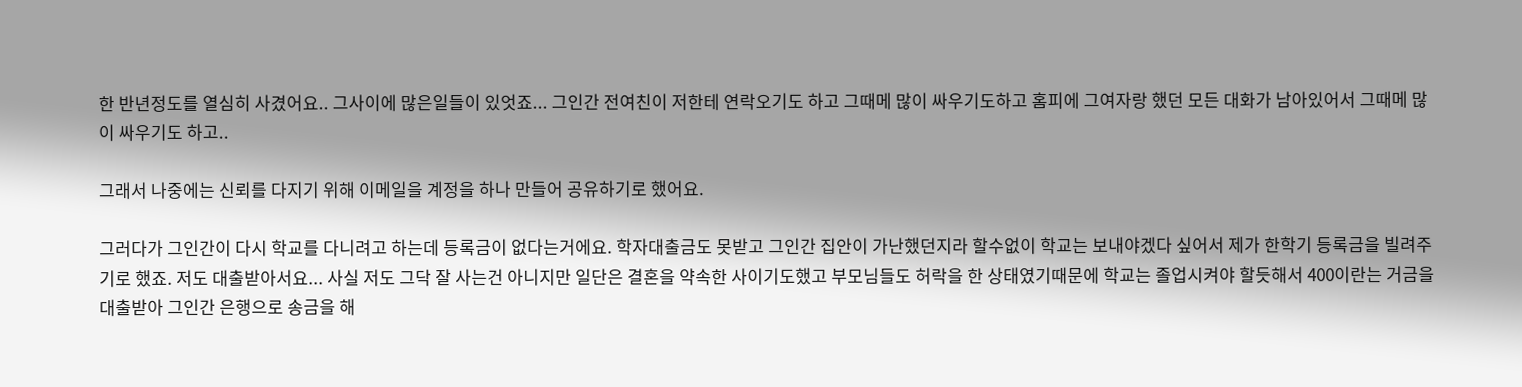한 반년정도를 열심히 사겼어요.. 그사이에 많은일들이 있엇죠... 그인간 전여친이 저한테 연락오기도 하고 그때메 많이 싸우기도하고 홈피에 그여자랑 했던 모든 대화가 남아있어서 그때메 많이 싸우기도 하고..

그래서 나중에는 신뢰를 다지기 위해 이메일을 계정을 하나 만들어 공유하기로 했어요.

그러다가 그인간이 다시 학교를 다니려고 하는데 등록금이 없다는거에요. 학자대출금도 못받고 그인간 집안이 가난했던지라 할수없이 학교는 보내야겠다 싶어서 제가 한학기 등록금을 빌려주기로 했죠. 저도 대출받아서요... 사실 저도 그닥 잘 사는건 아니지만 일단은 결혼을 약속한 사이기도했고 부모님들도 허락을 한 상태였기때문에 학교는 졸업시켜야 할듯해서 400이란는 거금을 대출받아 그인간 은행으로 송금을 해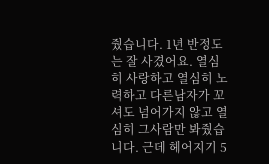줬습니다. 1년 반정도는 잘 사겼어요. 열심히 사랑하고 열심히 노력하고 다른남자가 꼬셔도 넘어가지 않고 열심히 그사람만 봐줬습니다. 근데 헤어지기 5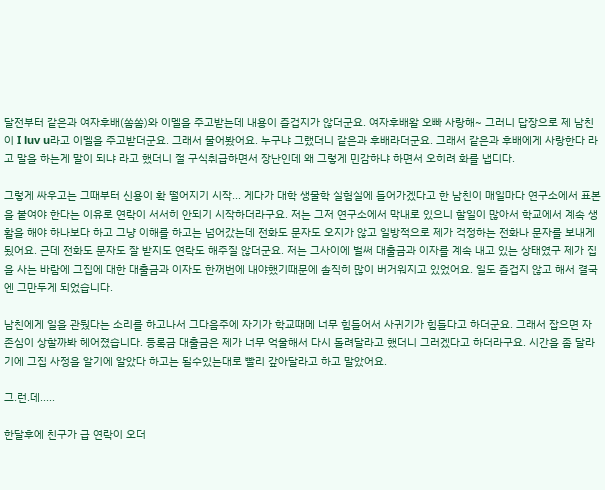달전부터 같은과 여자후배(쏨쏨)와 이멜을 주고받는데 내용이 즐겁지가 않더군요. 여자후배왈 오빠 사랑해~ 그러니 답장으로 제 남친이 I luv u라고 이멜을 주고받더군요. 그래서 물어봤어요. 누구냐 그랬더니 같은과 후배라더군요. 그래서 같은과 후배에게 사랑한다 라고 말을 하는게 말이 되냐 라고 했더니 절 구식취급하면서 장난인데 왜 그렇게 민감하냐 하면서 오히려 화를 냅디다.

그렇게 싸우고는 그때부터 신용이 확 떨어지기 시작... 게다가 대학 생물학 실험실에 들어가겠다고 한 남친이 매일마다 연구소에서 표본을 붙여야 한다는 이유로 연락이 서서히 안되기 시작하더라구요. 저는 그저 연구소에서 막내로 있으니 할일이 많아서 학교에서 계속 생활을 해야 하나보다 하고 그냥 이해를 하고는 넘어갔는데 전화도 문자도 오지가 않고 일방적으로 제가 걱정하는 전화나 문자를 보내게 됬어요. 근데 전화도 문자도 잘 받지도 연락도 해주질 않더군요. 저는 그사이에 벌써 대출금과 이자를 계속 내고 있는 상태였구 제가 집을 사는 바람에 그집에 대한 대출금과 이자도 한꺼번에 내야했기때문에 솔직히 많이 버거워지고 있었어요. 일도 즐겁지 않고 해서 결국엔 그만두게 되었습니다.

남친에게 일을 관뒀다는 소리를 하고나서 그다음주에 자기가 학교때메 너무 힘들어서 사귀기가 힘들다고 하더군요. 그래서 잡으면 자존심이 상할까봐 헤어졌습니다. 등록금 대출금은 제가 너무 억울해서 다시 돌려달라고 했더니 그러겠다고 하더라구요. 시간을 좀 달라기에 그집 사정을 알기에 알았다 하고는 될수있는대로 빨리 갚아달라고 하고 말았어요.

그.런.데.....

한달후에 친구가 급 연락이 오더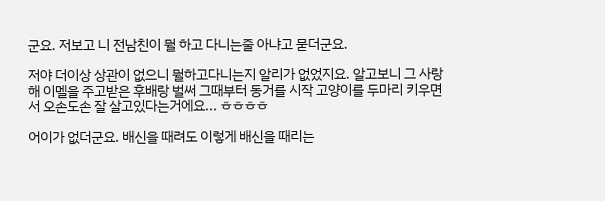군요. 저보고 니 전남친이 뭘 하고 다니는줄 아냐고 묻더군요.

저야 더이상 상관이 없으니 뭘하고다니는지 알리가 없었지요. 알고보니 그 사랑해 이멜을 주고받은 후배랑 벌써 그때부터 동거를 시작 고양이를 두마리 키우면서 오손도손 잘 살고있다는거에요... ㅎㅎㅎㅎ

어이가 없더군요. 배신을 때려도 이렇게 배신을 때리는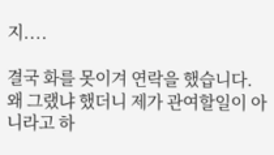지....

결국 화를 못이겨 연락을 했습니다. 왜 그랬냐 했더니 제가 관여할일이 아니라고 하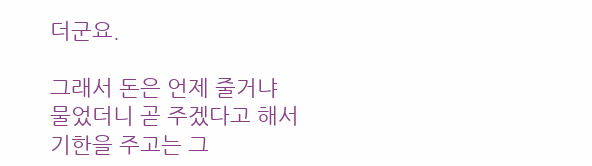더군요.

그래서 돈은 언제 줄거냐 물었더니 곧 주겠다고 해서 기한을 주고는 그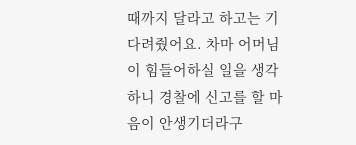때까지 달라고 하고는 기다려줬어요. 차마 어머님이 힘들어하실 일을 생각하니 경찰에 신고를 할 마음이 안생기더라구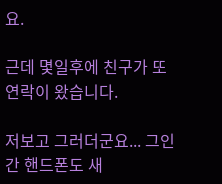요.

근데 몇일후에 친구가 또 연락이 왔습니다.

저보고 그러더군요... 그인간 핸드폰도 새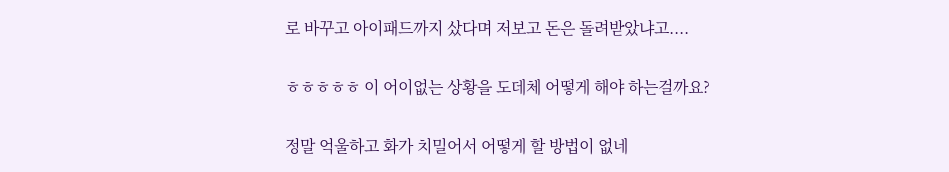로 바꾸고 아이패드까지 샀다며 저보고 돈은 돌려받았냐고....

ㅎㅎㅎㅎㅎ 이 어이없는 상황을 도데체 어떻게 해야 하는걸까요?

정말 억울하고 화가 치밀어서 어떻게 할 방법이 없네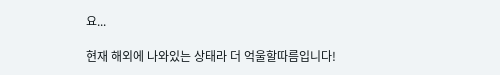요...

현재 해외에 나와있는 상태라 더 억울할따름입니다!